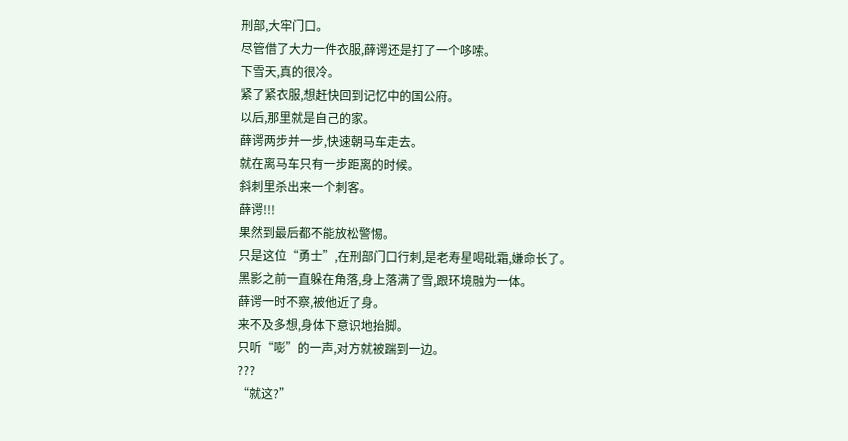刑部,大牢门口。
尽管借了大力一件衣服,薛谔还是打了一个哆嗦。
下雪天,真的很冷。
紧了紧衣服,想赶快回到记忆中的国公府。
以后,那里就是自己的家。
薛谔两步并一步,快速朝马车走去。
就在离马车只有一步距离的时候。
斜刺里杀出来一个刺客。
薛谔!!!
果然到最后都不能放松警惕。
只是这位“勇士”,在刑部门口行刺,是老寿星喝砒霜,嫌命长了。
黑影之前一直躲在角落,身上落满了雪,跟环境融为一体。
薛谔一时不察,被他近了身。
来不及多想,身体下意识地抬脚。
只听“嘭”的一声,对方就被踹到一边。
???
“就这?”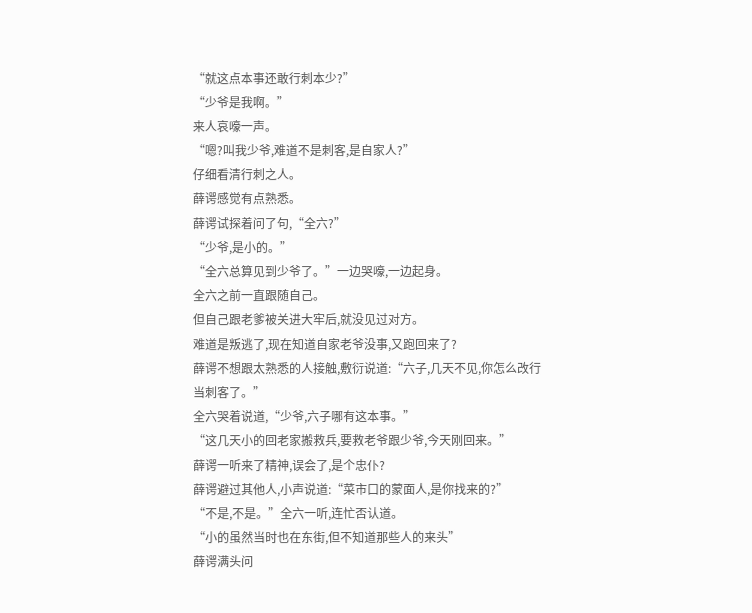“就这点本事还敢行刺本少?”
“少爷是我啊。”
来人哀嚎一声。
“嗯?叫我少爷,难道不是刺客,是自家人?”
仔细看清行刺之人。
薛谔感觉有点熟悉。
薛谔试探着问了句,“全六?”
“少爷,是小的。”
“全六总算见到少爷了。”一边哭嚎,一边起身。
全六之前一直跟随自己。
但自己跟老爹被关进大牢后,就没见过对方。
难道是叛逃了,现在知道自家老爷没事,又跑回来了?
薛谔不想跟太熟悉的人接触,敷衍说道:“六子,几天不见,你怎么改行当刺客了。”
全六哭着说道,“少爷,六子哪有这本事。”
“这几天小的回老家搬救兵,要救老爷跟少爷,今天刚回来。”
薛谔一听来了精神,误会了,是个忠仆?
薛谔避过其他人,小声说道:“菜市口的蒙面人,是你找来的?”
“不是,不是。”全六一听,连忙否认道。
“小的虽然当时也在东街,但不知道那些人的来头”
薛谔满头问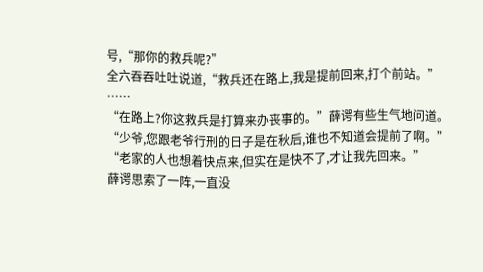号,“那你的救兵呢?”
全六吞吞吐吐说道,“救兵还在路上,我是提前回来,打个前站。”
……
“在路上?你这救兵是打算来办丧事的。”薛谔有些生气地问道。
“少爷,您跟老爷行刑的日子是在秋后,谁也不知道会提前了啊。”
“老家的人也想着快点来,但实在是快不了,才让我先回来。”
薛谔思索了一阵,一直没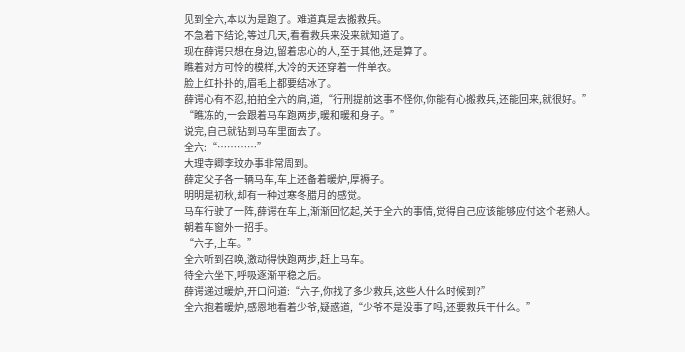见到全六,本以为是跑了。难道真是去搬救兵。
不急着下结论,等过几天,看看救兵来没来就知道了。
现在薛谔只想在身边,留着忠心的人,至于其他,还是算了。
瞧着对方可怜的模样,大冷的天还穿着一件单衣。
脸上红扑扑的,眉毛上都要结冰了。
薛谔心有不忍,拍拍全六的肩,道,“行刑提前这事不怪你,你能有心搬救兵,还能回来,就很好。”
“瞧冻的,一会跟着马车跑两步,暖和暖和身子。”
说完,自己就钻到马车里面去了。
全六:“…………”
大理寺卿李玟办事非常周到。
薛定父子各一辆马车,车上还备着暖炉,厚褥子。
明明是初秋,却有一种过寒冬腊月的感觉。
马车行驶了一阵,薛谔在车上,渐渐回忆起,关于全六的事情,觉得自己应该能够应付这个老熟人。
朝着车窗外一招手。
“六子,上车。”
全六听到召唤,激动得快跑两步,赶上马车。
待全六坐下,呼吸逐渐平稳之后。
薛谔递过暖炉,开口问道:“六子,你找了多少救兵,这些人什么时候到?”
全六抱着暖炉,感恩地看着少爷,疑惑道,“少爷不是没事了吗,还要救兵干什么。”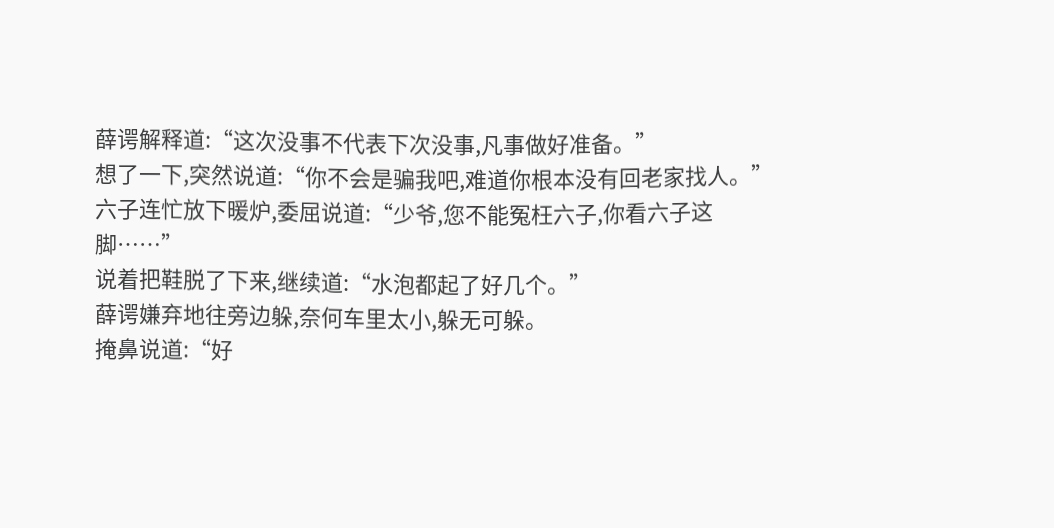薛谔解释道:“这次没事不代表下次没事,凡事做好准备。”
想了一下,突然说道:“你不会是骗我吧,难道你根本没有回老家找人。”
六子连忙放下暖炉,委屈说道:“少爷,您不能冤枉六子,你看六子这脚……”
说着把鞋脱了下来,继续道:“水泡都起了好几个。”
薛谔嫌弃地往旁边躲,奈何车里太小,躲无可躲。
掩鼻说道:“好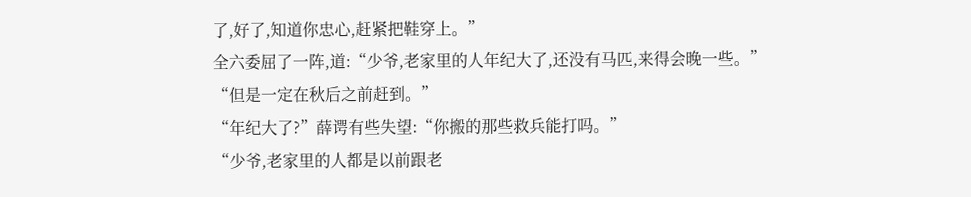了,好了,知道你忠心,赶紧把鞋穿上。”
全六委屈了一阵,道:“少爷,老家里的人年纪大了,还没有马匹,来得会晚一些。”
“但是一定在秋后之前赶到。”
“年纪大了?”薛谔有些失望:“你搬的那些救兵能打吗。”
“少爷,老家里的人都是以前跟老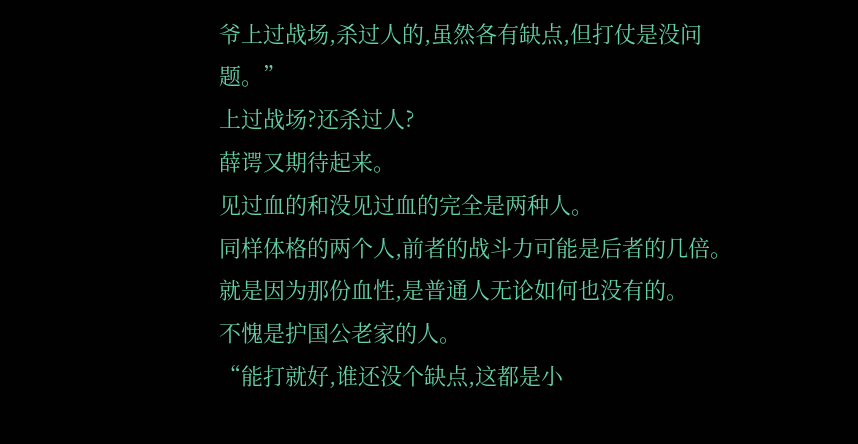爷上过战场,杀过人的,虽然各有缺点,但打仗是没问题。”
上过战场?还杀过人?
薛谔又期待起来。
见过血的和没见过血的完全是两种人。
同样体格的两个人,前者的战斗力可能是后者的几倍。
就是因为那份血性,是普通人无论如何也没有的。
不愧是护国公老家的人。
“能打就好,谁还没个缺点,这都是小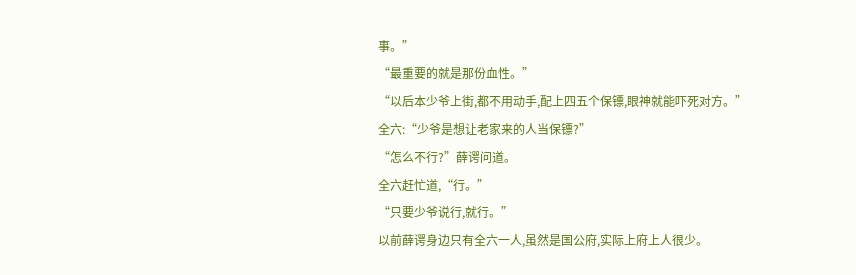事。”
“最重要的就是那份血性。”
“以后本少爷上街,都不用动手,配上四五个保镖,眼神就能吓死对方。”
全六:“少爷是想让老家来的人当保镖?”
“怎么不行?”薛谔问道。
全六赶忙道,“行。”
“只要少爷说行,就行。”
以前薛谔身边只有全六一人,虽然是国公府,实际上府上人很少。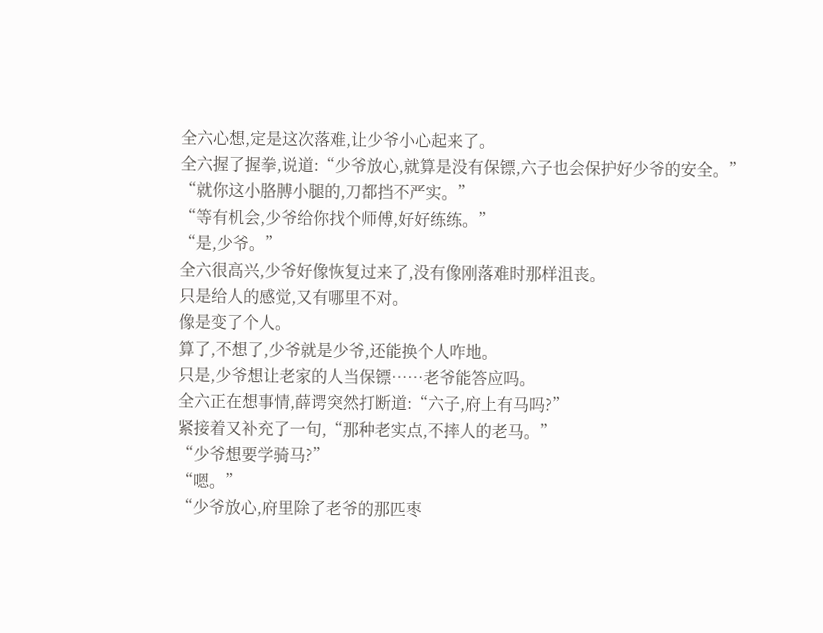全六心想,定是这次落难,让少爷小心起来了。
全六握了握拳,说道:“少爷放心,就算是没有保镖,六子也会保护好少爷的安全。”
“就你这小胳膊小腿的,刀都挡不严实。”
“等有机会,少爷给你找个师傅,好好练练。”
“是,少爷。”
全六很高兴,少爷好像恢复过来了,没有像刚落难时那样沮丧。
只是给人的感觉,又有哪里不对。
像是变了个人。
算了,不想了,少爷就是少爷,还能换个人咋地。
只是,少爷想让老家的人当保镖……老爷能答应吗。
全六正在想事情,薛谔突然打断道:“六子,府上有马吗?”
紧接着又补充了一句,“那种老实点,不摔人的老马。”
“少爷想要学骑马?”
“嗯。”
“少爷放心,府里除了老爷的那匹枣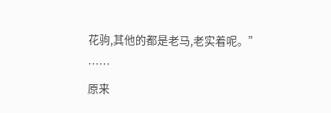花驹,其他的都是老马,老实着呢。”
……
原来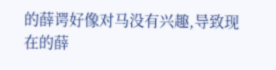的薛谔好像对马没有兴趣,导致现在的薛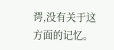谔,没有关于这方面的记忆。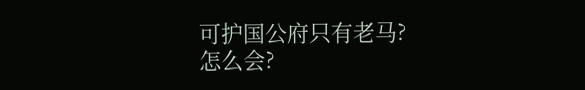可护国公府只有老马?
怎么会?